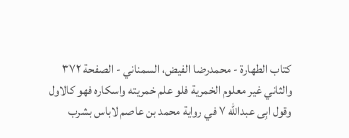كتاب الطهارة - محمدرضا الفيض، السمناني - الصفحة ٣٧٢
والثاني غير معلوم الخمرية فلو علم خمريته واسكاره فهو كالاول وقول ابِی عبدالله ٧ في رواية محمد بن عاصم لاباس بشرب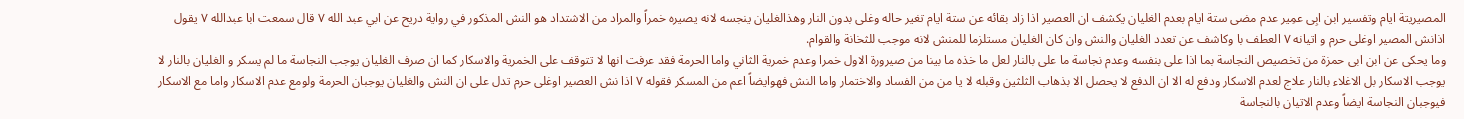المصيريتة ايام وتفسير ابن ابِی عمِیر عدم مضى ستة ايام بعدم الغليان يكشف ان العصير اذا زاد بقائه عن ستة ايام تغير حاله وغلى بدون النار وهذالغليان ينجسه لانه يصيره خمراً والمراد من الاشتداد هو النش المذكور في رواية دريح عن ابي عبد الله ٧ قال سمعت ابا عبدالله ٧ يقول اذانش المصير اوغلى حرم و اتيانه ٧ العطف با وكاشف عن تعدد الغليان والنش وان كان الغليان مستلزما للمنش لانه موجب للثخانة والقوام.
وما يحكى عن ابن ابى حمزة من تخصيص النجاسة بما اذا على بنفسه وعدم نجاسة ما على بالنار لعل ما خذه ما بينا من صيرورة الاول خمرا وعدم خمرية الثاني واما الحرمة فقد عرفت انها لا تتوقف على الخمرية والاسكار كما ان صرف الغليان يوجب النجاسة ما لم يسكر و الغليان بالنار لا يوجب الاسكار بل الاغلاء بالنار علاج لعدم الاسكار ودفع له الا ان الدفع لا يحصل الا بذهاب الثلثين وقبله لا يا من من الفساد والاختمار واما النش فهوايضاً اعم من المسكر فقوله ٧ اذا نش العصير اوغلى حرم تدل على ان النش والغليان يوجبان الحرمة ولومع عدم الاسكار واما مع الاسكار فيوجبان النجاسة ايضاً وعدم الاتيان بالنجاسة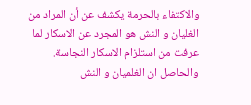والاكتفاء بالحرمة يكشف عن أن المراد من الغليان و النش هو المجرد عن الاسكار لما عرفت من استلزام الاسكار النجاسة.
والحاصل ان الغلميان و النش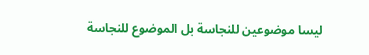ليسا موضوعين للنجاسة بل الموضوع للنجاسة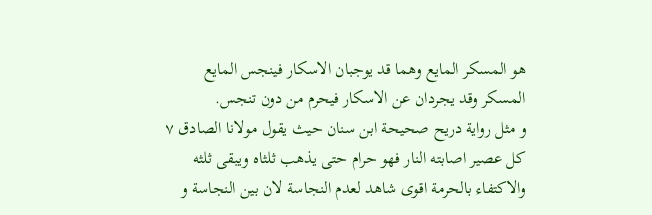هو المسكر المايع وهما قد يوجبان الاسكار فينجس المايع المسكر وقد يجردان عن الاسكار فيحرم من دون تنجس.
و مثل رواية دريح صحيحة ابن سنان حيث يقول مولانا الصادق ٧ كل عصير اصابته النار فهو حرام حتى يذهب ثلثاه ويبقى ثلثه والاكتفاء بالحرمة اقوى شاهد لعدم النجاسة لان بين النجاسة و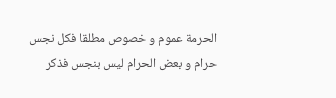الحرمة عموم و خصوص مطلقا فكل نجس حرام و بعض الحرام ليس بنجس فذكر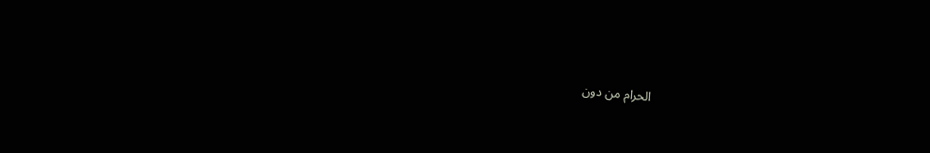الحرام من دون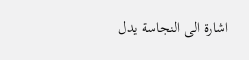اشارة الى النجاسة يدل